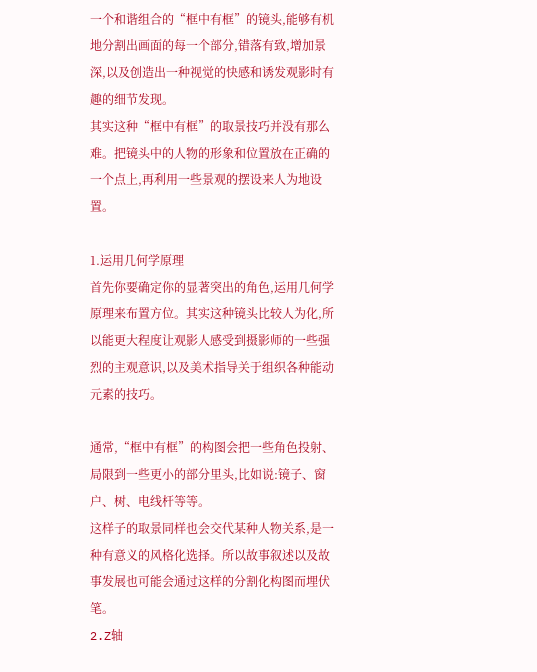一个和谐组合的“框中有框”的镜头,能够有机地分割出画面的每一个部分,错落有致,增加景深,以及创造出一种视觉的快感和诱发观影时有趣的细节发现。
其实这种“框中有框”的取景技巧并没有那么难。把镜头中的人物的形象和位置放在正确的一个点上,再利用一些景观的摆设来人为地设置。

1.运用几何学原理
首先你要确定你的显著突出的角色,运用几何学原理来布置方位。其实这种镜头比较人为化,所以能更大程度让观影人感受到摄影师的一些强烈的主观意识,以及美术指导关于组织各种能动元素的技巧。

通常,“框中有框”的构图会把一些角色投射、局限到一些更小的部分里头,比如说:镜子、窗户、树、电线杆等等。
这样子的取景同样也会交代某种人物关系,是一种有意义的风格化选择。所以故事叙述以及故事发展也可能会通过这样的分割化构图而埋伏笔。
2.Z轴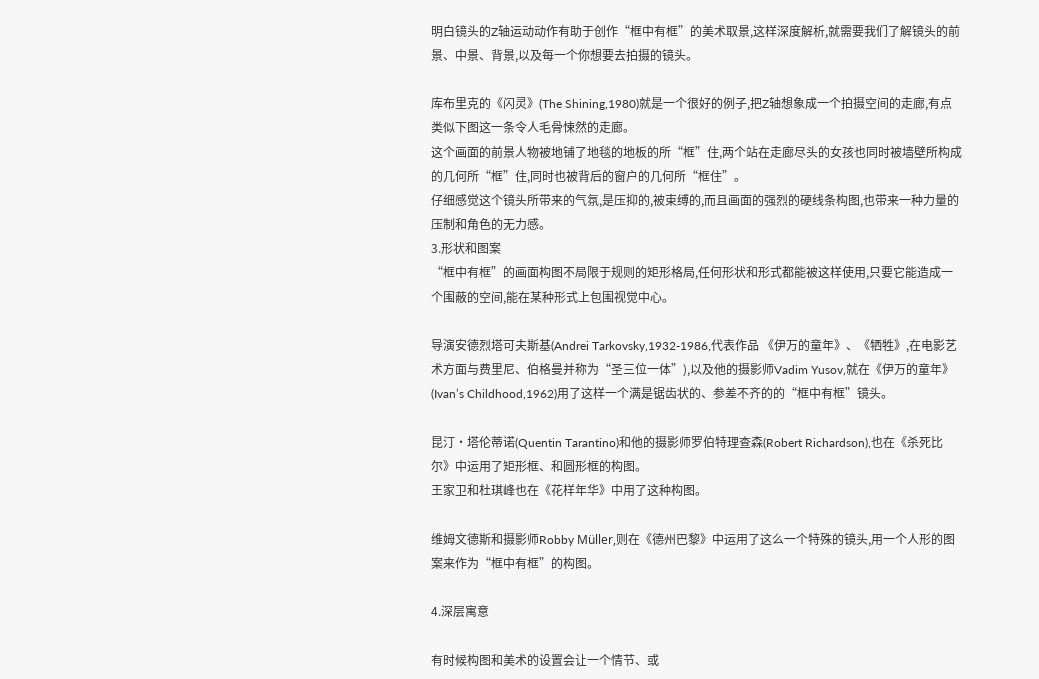明白镜头的Z轴运动动作有助于创作“框中有框”的美术取景,这样深度解析,就需要我们了解镜头的前景、中景、背景,以及每一个你想要去拍摄的镜头。

库布里克的《闪灵》(The Shining,1980)就是一个很好的例子,把Z轴想象成一个拍摄空间的走廊,有点类似下图这一条令人毛骨悚然的走廊。
这个画面的前景人物被地铺了地毯的地板的所“框”住,两个站在走廊尽头的女孩也同时被墙壁所构成的几何所“框”住,同时也被背后的窗户的几何所“框住”。
仔细感觉这个镜头所带来的气氛,是压抑的,被束缚的,而且画面的强烈的硬线条构图,也带来一种力量的压制和角色的无力感。
3.形状和图案
“框中有框”的画面构图不局限于规则的矩形格局,任何形状和形式都能被这样使用,只要它能造成一个围蔽的空间,能在某种形式上包围视觉中心。

导演安德烈塔可夫斯基(Andrei Tarkovsky,1932-1986,代表作品 《伊万的童年》、《牺牲》,在电影艺术方面与费里尼、伯格曼并称为“圣三位一体”),以及他的摄影师Vadim Yusov,就在《伊万的童年》(Ivan’s Childhood,1962)用了这样一个满是锯齿状的、参差不齐的的“框中有框”镜头。

昆汀·塔伦蒂诺(Quentin Tarantino)和他的摄影师罗伯特理查森(Robert Richardson),也在《杀死比尔》中运用了矩形框、和圆形框的构图。
王家卫和杜琪峰也在《花样年华》中用了这种构图。

维姆文德斯和摄影师Robby Müller,则在《德州巴黎》中运用了这么一个特殊的镜头,用一个人形的图案来作为“框中有框”的构图。

4.深层寓意

有时候构图和美术的设置会让一个情节、或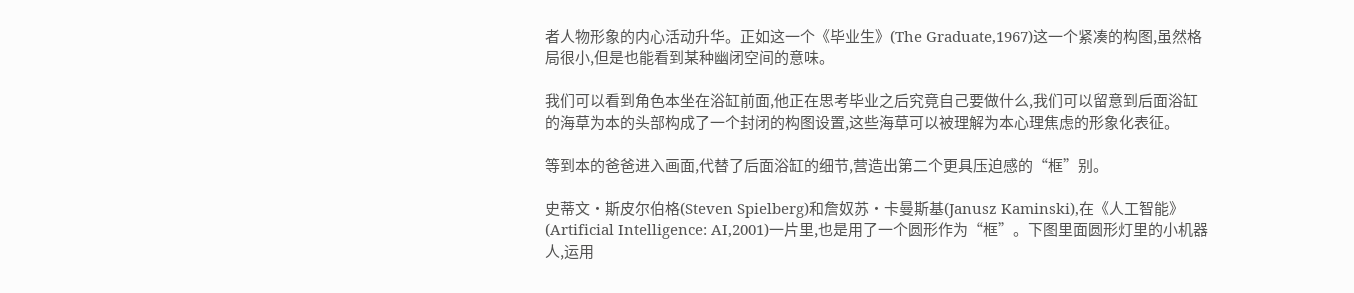者人物形象的内心活动升华。正如这一个《毕业生》(The Graduate,1967)这一个紧凑的构图,虽然格局很小,但是也能看到某种幽闭空间的意味。

我们可以看到角色本坐在浴缸前面,他正在思考毕业之后究竟自己要做什么,我们可以留意到后面浴缸的海草为本的头部构成了一个封闭的构图设置,这些海草可以被理解为本心理焦虑的形象化表征。

等到本的爸爸进入画面,代替了后面浴缸的细节,营造出第二个更具压迫感的“框”别。

史蒂文·斯皮尔伯格(Steven Spielberg)和詹奴苏·卡曼斯基(Janusz Kaminski),在《人工智能》(Artificial Intelligence: AI,2001)一片里,也是用了一个圆形作为“框”。下图里面圆形灯里的小机器人,运用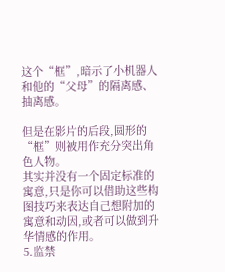这个“框”,暗示了小机器人和他的“父母”的隔离感、抽离感。

但是在影片的后段,圆形的“框”则被用作充分突出角色人物。
其实并没有一个固定标准的寓意,只是你可以借助这些构图技巧来表达自己想附加的寓意和动因,或者可以做到升华情感的作用。
5.监禁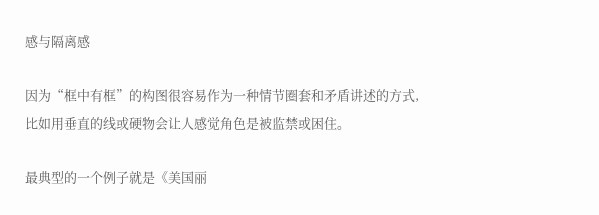感与隔离感

因为“框中有框”的构图很容易作为一种情节圈套和矛盾讲述的方式,比如用垂直的线或硬物会让人感觉角色是被监禁或困住。

最典型的一个例子就是《美国丽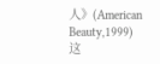人》(American Beauty,1999)这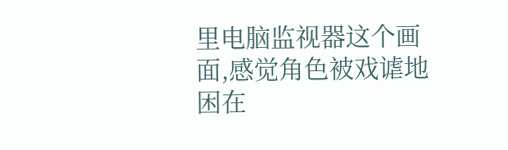里电脑监视器这个画面,感觉角色被戏谑地困在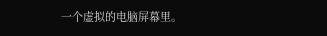一个虚拟的电脑屏幕里。